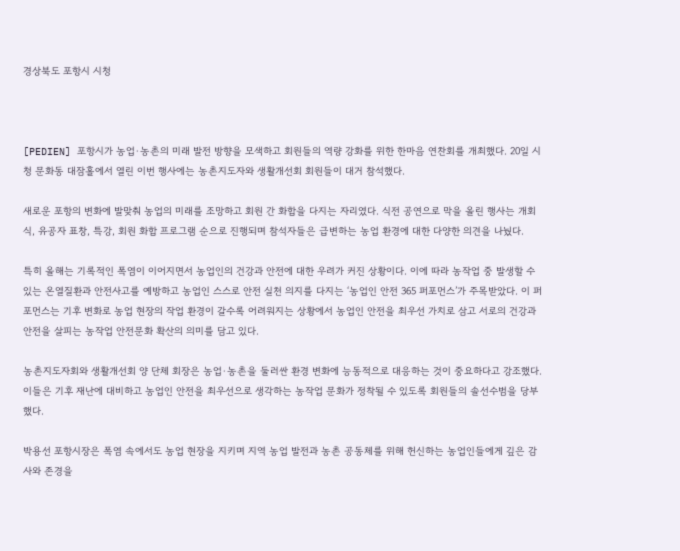경상북도 포항시 시청



[PEDIEN] 포항시가 농업·농촌의 미래 발전 방향을 모색하고 회원들의 역량 강화를 위한 한마음 연찬회를 개최했다. 20일 시청 문화동 대잠홀에서 열린 이번 행사에는 농촌지도자와 생활개선회 회원들이 대거 참석했다.

새로운 포항의 변화에 발맞춰 농업의 미래를 조망하고 회원 간 화합을 다지는 자리였다. 식전 공연으로 막을 올린 행사는 개회식, 유공자 표창, 특강, 회원 화합 프로그램 순으로 진행되며 참석자들은 급변하는 농업 환경에 대한 다양한 의견을 나눴다.

특히 올해는 기록적인 폭염이 이어지면서 농업인의 건강과 안전에 대한 우려가 커진 상황이다. 이에 따라 농작업 중 발생할 수 있는 온열질환과 안전사고를 예방하고 농업인 스스로 안전 실천 의지를 다지는 ‘농업인 안전 365 퍼포먼스’가 주목받았다. 이 퍼포먼스는 기후 변화로 농업 현장의 작업 환경이 갈수록 어려워지는 상황에서 농업인 안전을 최우선 가치로 삼고 서로의 건강과 안전을 살피는 농작업 안전문화 확산의 의미를 담고 있다.

농촌지도자회와 생활개선회 양 단체 회장은 농업·농촌을 둘러싼 환경 변화에 능동적으로 대응하는 것이 중요하다고 강조했다. 이들은 기후 재난에 대비하고 농업인 안전을 최우선으로 생각하는 농작업 문화가 정착될 수 있도록 회원들의 솔선수범을 당부했다.

박용선 포항시장은 폭염 속에서도 농업 현장을 지키며 지역 농업 발전과 농촌 공동체를 위해 헌신하는 농업인들에게 깊은 감사와 존경을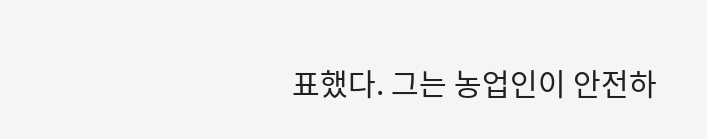표했다. 그는 농업인이 안전하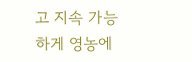고 지속 가능하게 영농에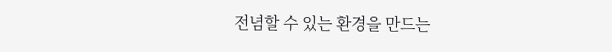전념할 수 있는 환경을 만드는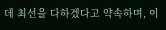데 최선을 다하겠다고 약속하며, 이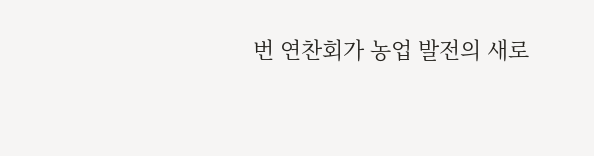번 연찬회가 농업 발전의 새로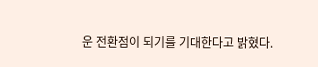운 전환점이 되기를 기대한다고 밝혔다.